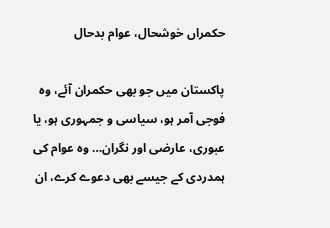حکمراں خوشحال، عوام بدحال

پاکستان میں جو بھی حکمران آئے، وہ فوجی آمر ہو، سیاسی و جمہوری ہو، یا عبوری، عارضی اور نگران… وہ عوام کی ہمدردی کے جیسے بھی دعوے کرے، ان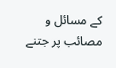کے مسائل و مصائب پر جتنے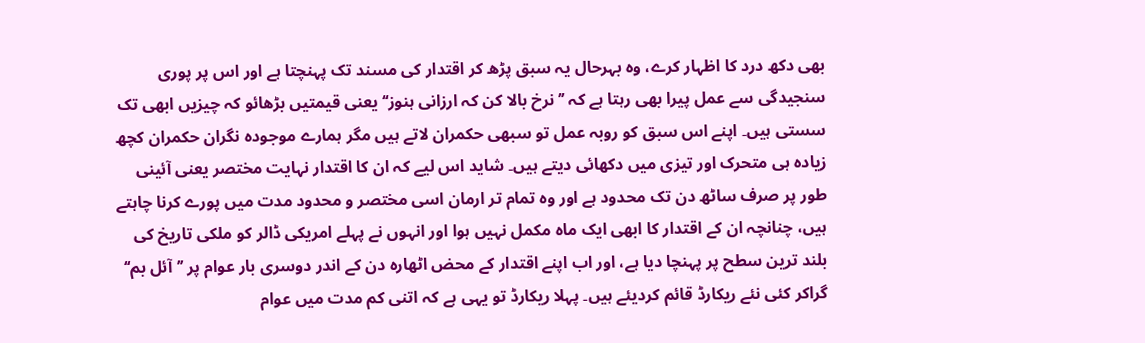بھی دکھ درد کا اظہار کرے، وہ بہرحال یہ سبق پڑھ کر اقتدار کی مسند تک پہنچتا ہے اور اس پر پوری سنجیدگی سے عمل پیرا بھی رہتا ہے کہ ’’نرخ بالا کن کہ ارزانی ہنوز‘‘ یعنی قیمتیں بڑھائو کہ چیزیں ابھی تک سستی ہیں۔ اپنے اس سبق کو روبہ عمل تو سبھی حکمران لاتے ہیں مگر ہمارے موجودہ نگران حکمران کچھ زیادہ ہی متحرک اور تیزی میں دکھائی دیتے ہیں۔ شاید اس لیے کہ ان کا اقتدار نہایت مختصر یعنی آئینی طور پر صرف ساٹھ دن تک محدود ہے اور وہ تمام تر ارمان اسی مختصر و محدود مدت میں پورے کرنا چاہتے ہیں، چنانچہ ان کے اقتدار کا ابھی ایک ماہ مکمل نہیں ہوا اور انہوں نے پہلے امریکی ڈالر کو ملکی تاریخ کی بلند ترین سطح پر پہنچا دیا ہے، اور اب اپنے اقتدار کے محض اٹھارہ دن کے اندر دوسری بار عوام پر ’’آئل بم‘‘ گراکر کئی نئے ریکارڈ قائم کردیئے ہیں۔ پہلا ریکارڈ تو یہی ہے کہ اتنی کم مدت میں عوام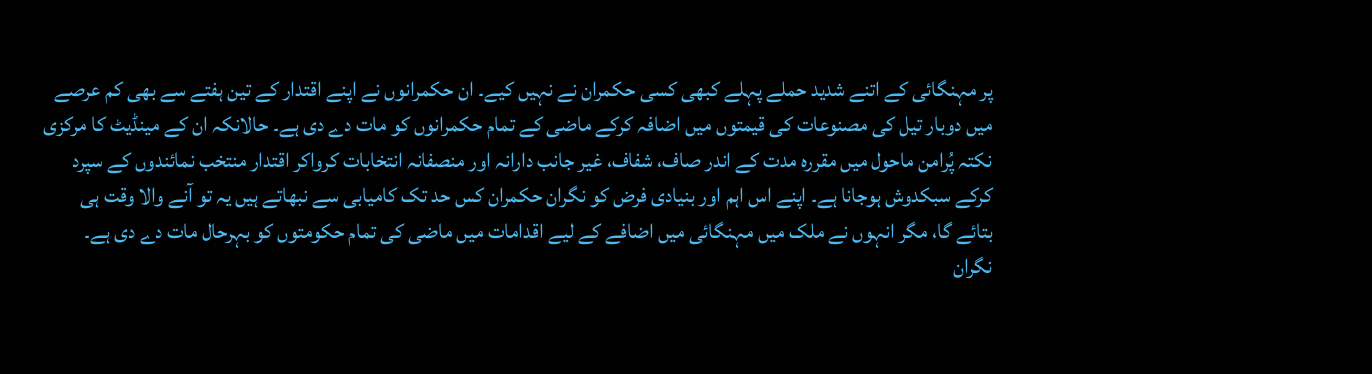پر مہنگائی کے اتنے شدید حملے پہلے کبھی کسی حکمران نے نہیں کیے۔ ان حکمرانوں نے اپنے اقتدار کے تین ہفتے سے بھی کم عرصے میں دوبار تیل کی مصنوعات کی قیمتوں میں اضافہ کرکے ماضی کے تمام حکمرانوں کو مات دے دی ہے۔ حالانکہ ان کے مینڈیٹ کا مرکزی نکتہ پُرامن ماحول میں مقررہ مدت کے اندر صاف، شفاف، غیر جانب دارانہ اور منصفانہ انتخابات کرواکر اقتدار منتخب نمائندوں کے سپرد کرکے سبکدوش ہوجانا ہے۔ اپنے اس اہم اور بنیادی فرض کو نگران حکمران کس حد تک کامیابی سے نبھاتے ہیں یہ تو آنے والا وقت ہی بتائے گا، مگر انہوں نے ملک میں مہنگائی میں اضافے کے لیے اقدامات میں ماضی کی تمام حکومتوں کو بہرحال مات دے دی ہے۔
نگران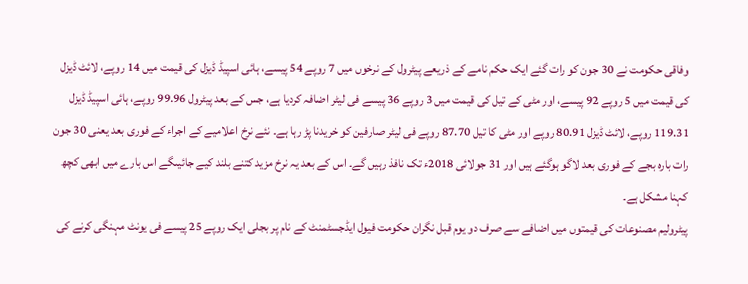وفاقی حکومت نے 30 جون کو رات گئے ایک حکم نامے کے ذریعے پیٹرول کے نرخوں میں 7 روپے 54 پیسے، ہائی اسپیڈ ڈیزل کی قیمت میں 14 روپے، لائٹ ڈیزل کی قیمت میں 5 روپے 92 پیسے، اور مٹی کے تیل کی قیمت میں 3 روپے 36 پیسے فی لیٹر اضافہ کردیا ہے، جس کے بعد پیٹرول 99.96 روپے، ہائی اسپیڈ ڈیزل 119.31 روپے، لائٹ ڈیزل 80.91 روپے اور مٹی کا تیل 87.70 روپے فی لیٹر صارفین کو خریدنا پڑ رہا ہے۔ نئے نرخ اعلامیے کے اجراء کے فوری بعد یعنی 30 جون رات بارہ بجے کے فوری بعد لاگو ہوگئے ہیں اور 31 جولائی 2018ء تک نافذ رہیں گے۔ اس کے بعد یہ نرخ مزید کتنے بلند کیے جائیںگے اس بارے میں ابھی کچھ کہنا مشکل ہے۔
پیٹرولیم مصنوعات کی قیمتوں میں اضافے سے صرف دو یوم قبل نگران حکومت فیول ایڈجسٹمنٹ کے نام پر بجلی ایک روپے 25 پیسے فی یونٹ مہنگی کرنے کی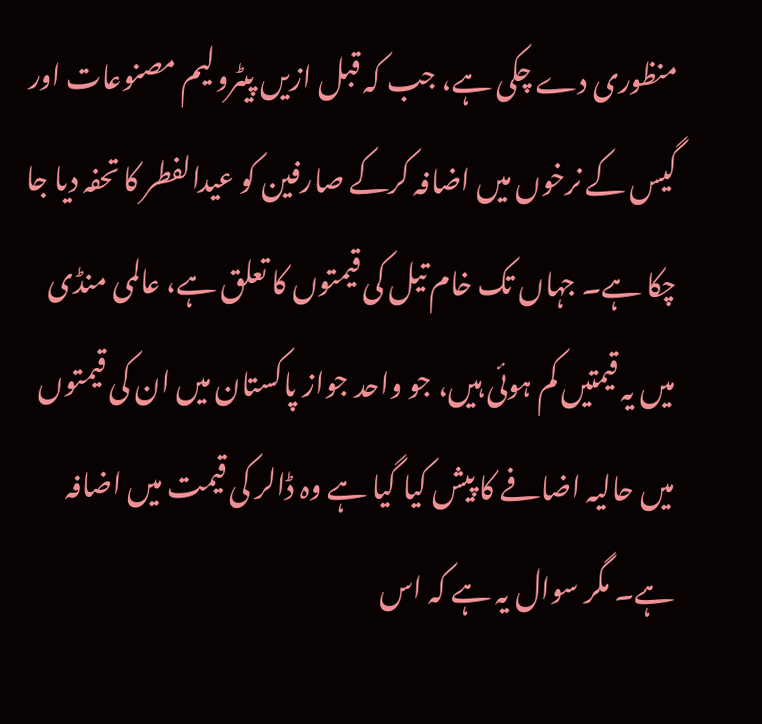منظوری دے چکی ہے، جب کہ قبل ازیں پیٹرولیم مصنوعات اور گیس کے نرخوں میں اضافہ کرکے صارفین کو عیدالفطر کا تحفہ دیا جا چکا ہے۔ جہاں تک خام تیل کی قیمتوں کا تعلق ہے، عالمی منڈی میں یہ قیمتیں کم ہوئی ہیں، جو واحد جواز پاکستان میں ان کی قیمتوں میں حالیہ اضافے کا پیش کیا گیا ہے وہ ڈالر کی قیمت میں اضافہ ہے۔ مگر سوال یہ ہے کہ اس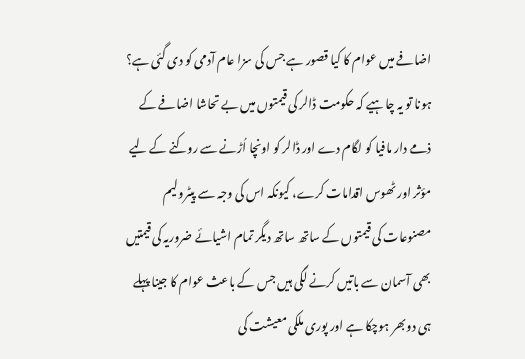اضافے میں عوام کا کیا قصور ہے جس کی سزا عام آدمی کو دی گئی ہے؟ ہونا تو یہ چاہیے کہ حکومت ڈالر کی قیمتوں میں بے تحاشا اضافے کے ذمے دار مافیا کو لگام دے اور ڈالر کو اونچا اُڑنے سے روکنے کے لیے مؤثر اور ٹھوس اقدامات کرے، کیونکہ اس کی وجہ سے پیٹرولیم مصنوعات کی قیمتوں کے ساتھ ساتھ دیگر تمام اشیائے ضروریہ کی قیمتیں بھی آسمان سے باتیں کرنے لگی ہیں جس کے باعث عوام کا جینا پہلے ہی دوبھر ہوچکا ہے اور پوری ملکی معیشت کی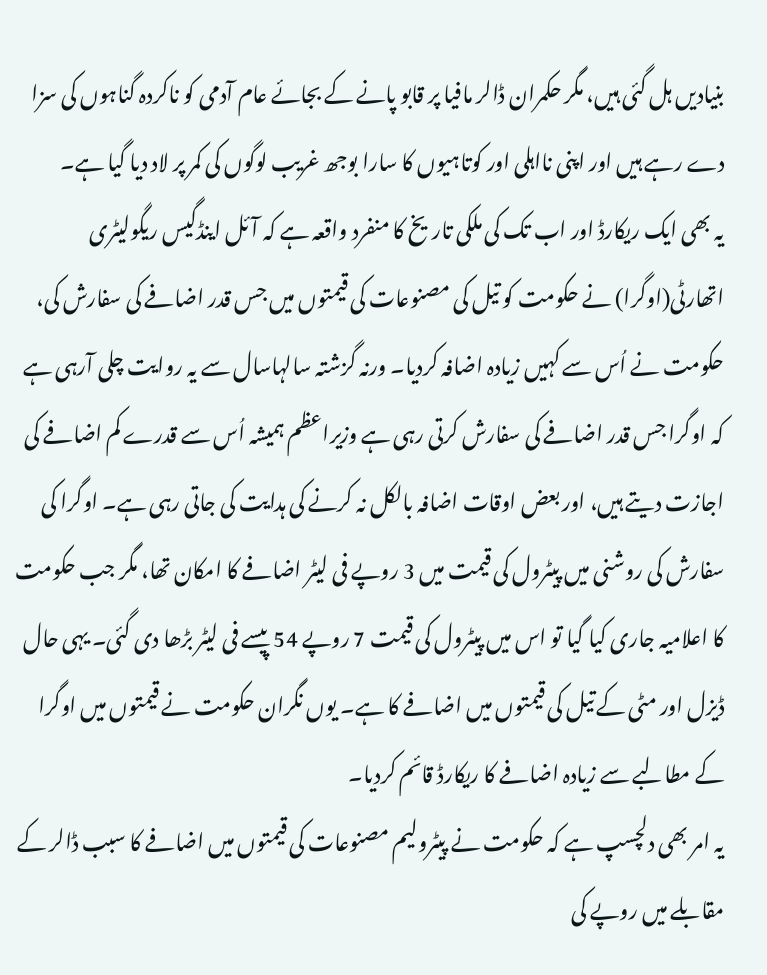بنیادیں ہل گئی ہیں، مگر حکمران ڈالر مافیا پر قابو پانے کے بجائے عام آدمی کو ناکردہ گناہوں کی سزا دے رہے ہیں اور اپنی نااہلی اور کوتاہیوں کا سارا بوجھ غریب لوگوں کی کمر پر لاد دیا گیا ہے۔
یہ بھی ایک ریکارڈ اور اب تک کی ملکی تاریخ کا منفرد واقعہ ہے کہ آئل اینڈگیس ریگولیٹری اتھارٹی(اوگرا) نے حکومت کو تیل کی مصنوعات کی قیمتوں میں جس قدر اضافے کی سفارش کی، حکومت نے اُس سے کہیں زیادہ اضافہ کردیا۔ ورنہ گزشتہ سالہاسال سے یہ روایت چلی آرہی ہے کہ اوگرا جس قدر اضافے کی سفارش کرتی رہی ہے وزیراعظم ہمیشہ اُس سے قدرے کم اضافے کی اجازت دیتے ہیں، اور بعض اوقات اضافہ بالکل نہ کرنے کی ہدایت کی جاتی رہی ہے۔ اوگرا کی سفارش کی روشنی میں پیٹرول کی قیمت میں 3 روپے فی لیٹر اضافے کا امکان تھا، مگر جب حکومت کا اعلامیہ جاری کیا گیا تو اس میں پیٹرول کی قیمت 7 روپے 54 پیسے فی لیٹر بڑھا دی گئی۔ یہی حال ڈیزل اور مٹی کے تیل کی قیمتوں میں اضافے کا ہے۔ یوں نگران حکومت نے قیمتوں میں اوگرا کے مطالبے سے زیادہ اضافے کا ریکارڈ قائم کردیا۔
یہ امر بھی دلچسپ ہے کہ حکومت نے پیٹرولیم مصنوعات کی قیمتوں میں اضافے کا سبب ڈالر کے مقابلے میں روپے کی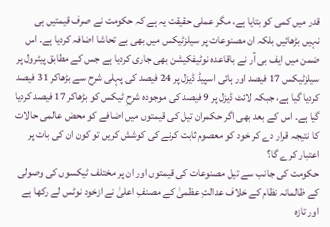قدر میں کمی کو بتایا ہے، مگر عملی حقیقت یہ ہے کہ حکومت نے صرف قیمتیں ہی نہیں بڑھائیں بلکہ ان مصنوعات پر سیلزٹیکس میں بھی بے تحاشا اضافہ کردیا ہے۔ اس ضمن میں ایف بی آر نے باقاعدہ نوٹیفکیشن بھی جاری کردیا ہے جس کے مطابق پیٹرول پر سیلزٹیکس 17 فیصد اور ہائی اسپیڈ ڈیزل پر 24 فیصد کی پہلی شرح سے بڑھاکر 31 فیصد کردیا گیا ہے، جبکہ لائٹ ڈیزل پر 9 فیصد کی موجودہ شرحِ ٹیکس کو بڑھاکر 17 فیصد کردیا گیا ہے۔ اس کے بعد بھی اگر حکمران تیل کی قیمتوں میں اضافے کو محض عالمی حالات کا نتیجہ قرار دے کر خود کو معصوم ثابت کرنے کی کوشش کریں تو کون ان کی بات پر اعتبار کرے گا؟
حکومت کی جانب سے تیل مصنوعات کی قیمتوں اور ان پر مختلف ٹیکسوں کی وصولی کے ظالمانہ نظام کے خلاف عدالتِ عظمیٰ کے مصنفِ اعلیٰ نے ازخود نوٹس لے رکھا ہے اور تازہ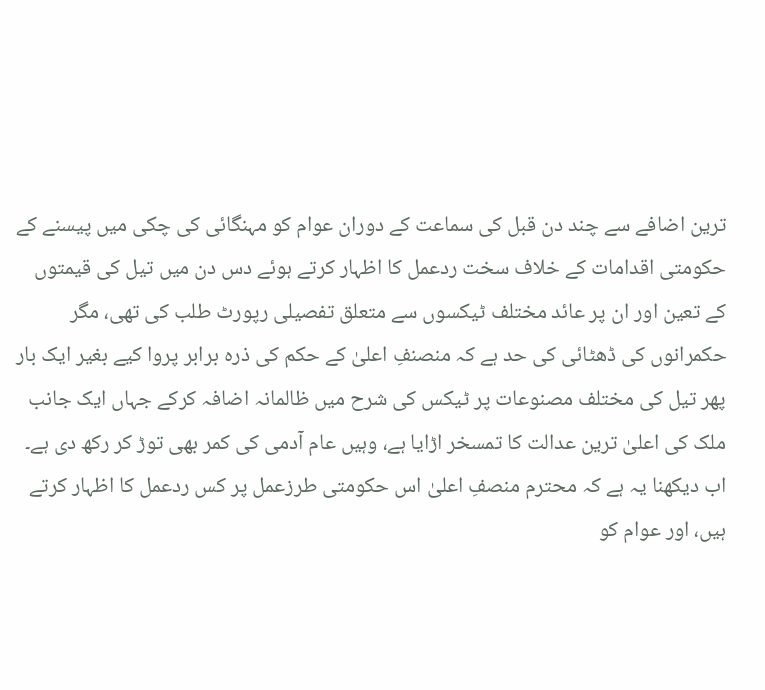ترین اضافے سے چند دن قبل کی سماعت کے دوران عوام کو مہنگائی کی چکی میں پیسنے کے حکومتی اقدامات کے خلاف سخت ردعمل کا اظہار کرتے ہوئے دس دن میں تیل کی قیمتوں کے تعین اور ان پر عائد مختلف ٹیکسوں سے متعلق تفصیلی رپورٹ طلب کی تھی، مگر حکمرانوں کی ڈھٹائی کی حد ہے کہ منصنفِ اعلیٰ کے حکم کی ذرہ برابر پروا کیے بغیر ایک بار پھر تیل کی مختلف مصنوعات پر ٹیکس کی شرح میں ظالمانہ اضافہ کرکے جہاں ایک جانب ملک کی اعلیٰ ترین عدالت کا تمسخر اڑایا ہے، وہیں عام آدمی کی کمر بھی توڑ کر رکھ دی ہے۔ اب دیکھنا یہ ہے کہ محترم منصفِ اعلیٰ اس حکومتی طرزعمل پر کس ردعمل کا اظہار کرتے ہیں، اور عوام کو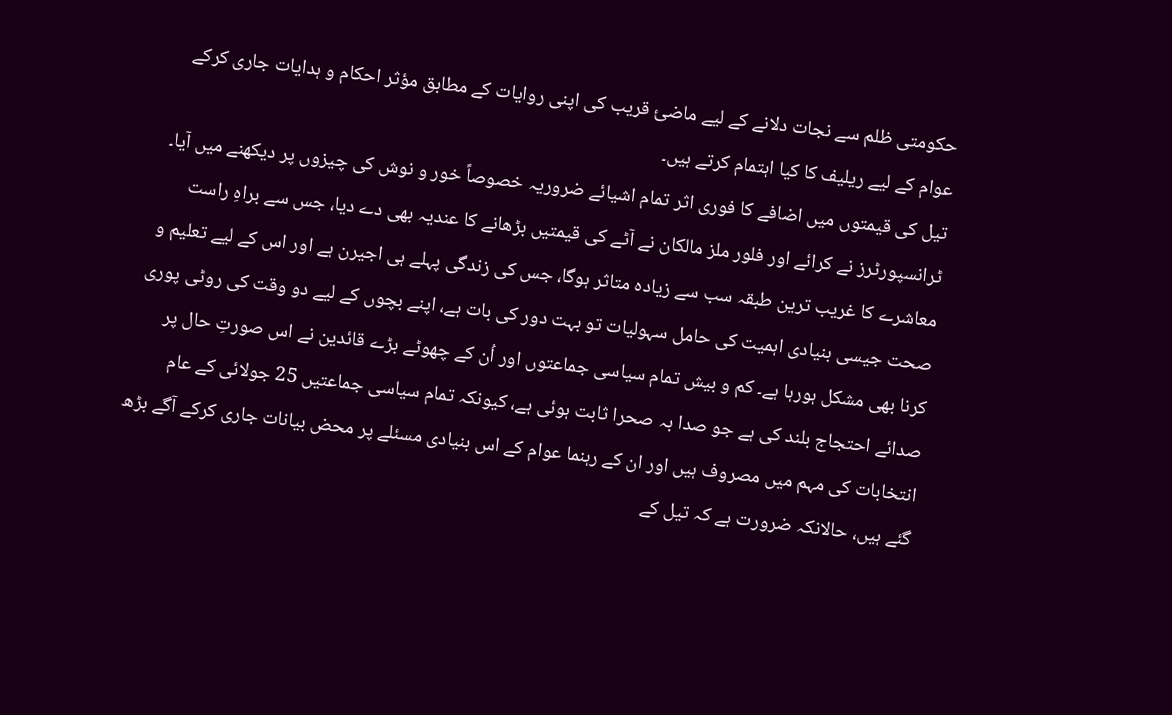حکومتی ظلم سے نجات دلانے کے لیے ماضیٔ قریب کی اپنی روایات کے مطابق مؤثر احکام و ہدایات جاری کرکے عوام کے لیے ریلیف کا کیا اہتمام کرتے ہیں۔
تیل کی قیمتوں میں اضافے کا فوری اثر تمام اشیائے ضروریہ خصوصاً خور و نوش کی چیزوں پر دیکھنے میں آیا۔ ٹرانسپورٹرز نے کرائے اور فلور ملز مالکان نے آٹے کی قیمتیں بڑھانے کا عندیہ بھی دے دیا، جس سے براہِ راست معاشرے کا غریب ترین طبقہ سب سے زیادہ متاثر ہوگا، جس کی زندگی پہلے ہی اجیرن ہے اور اس کے لیے تعلیم و صحت جیسی بنیادی اہمیت کی حامل سہولیات تو بہت دور کی بات ہے، اپنے بچوں کے لیے دو وقت کی روٹی پوری کرنا بھی مشکل ہورہا ہے۔ کم و بیش تمام سیاسی جماعتوں اور اُن کے چھوٹے بڑے قائدین نے اس صورتِ حال پر صدائے احتجاج بلند کی ہے جو صدا بہ صحرا ثابت ہوئی ہے، کیونکہ تمام سیاسی جماعتیں 25 جولائی کے عام انتخابات کی مہم میں مصروف ہیں اور ان کے رہنما عوام کے اس بنیادی مسئلے پر محض بیانات جاری کرکے آگے بڑھ گئے ہیں، حالانکہ ضرورت ہے کہ تیل کے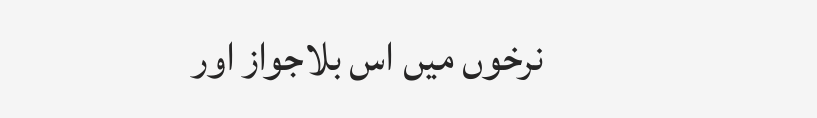نرخوں میں اس بلاجواز اور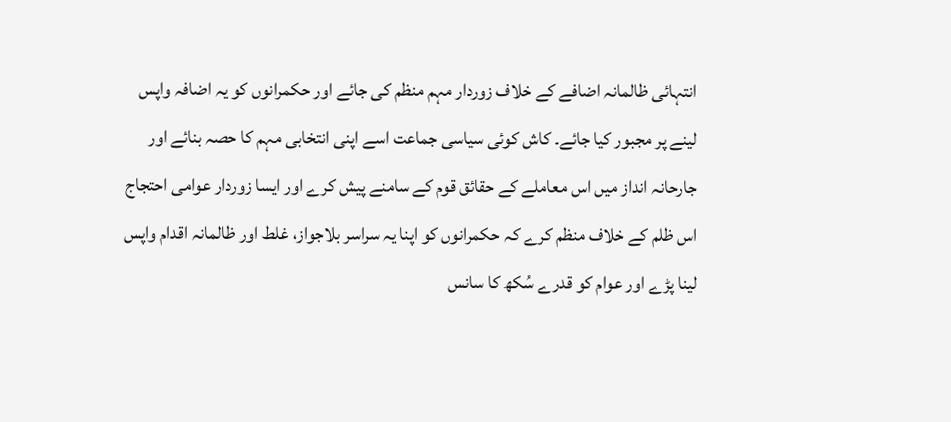انتہائی ظالمانہ اضافے کے خلاف زوردار مہم منظم کی جائے اور حکمرانوں کو یہ اضافہ واپس لینے پر مجبور کیا جائے۔ کاش کوئی سیاسی جماعت اسے اپنی انتخابی مہم کا حصہ بنائے اور جارحانہ انداز میں اس معاملے کے حقائق قوم کے سامنے پیش کرے اور ایسا زوردار عوامی احتجاج اس ظلم کے خلاف منظم کرے کہ حکمرانوں کو اپنا یہ سراسر بلاجواز، غلط اور ظالمانہ اقدام واپس لینا پڑے اور عوام کو قدرے سُکھ کا سانس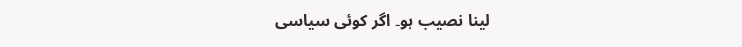لینا نصیب ہو۔ اگر کوئی سیاسی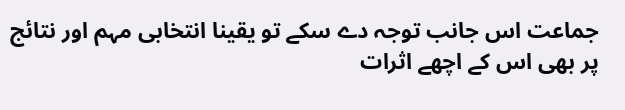جماعت اس جانب توجہ دے سکے تو یقینا انتخابی مہم اور نتائج پر بھی اس کے اچھے اثرات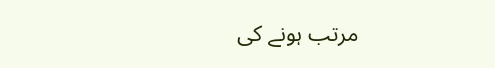مرتب ہونے کی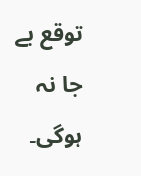توقع بے جا نہ ہوگی۔